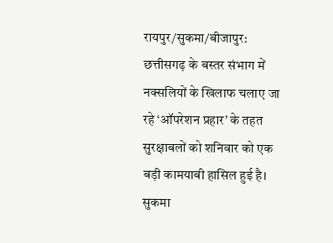रायपुर/सुकमा/बीजापुर: छत्तीसगढ़ के बस्तर संभाग में नक्सलियों के खिलाफ चलाए जा रहे ‘ऑपरेशन प्रहार’ के तहत सुरक्षाबलों को शनिवार को एक बड़ी कामयाबी हासिल हुई है। सुकमा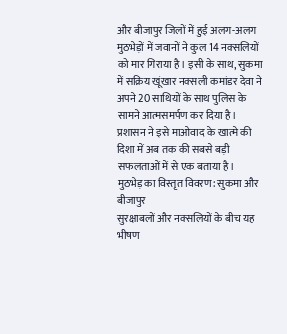और बीजापुर जिलों में हुई अलग-अलग मुठभेड़ों में जवानों ने कुल 14 नक्सलियों को मार गिराया है। इसी के साथ, सुकमा में सक्रिय खूंखार नक्सली कमांडर देवा ने अपने 20 साथियों के साथ पुलिस के सामने आत्मसमर्पण कर दिया है। प्रशासन ने इसे माओवाद के खात्मे की दिशा में अब तक की सबसे बड़ी सफलताओं में से एक बताया है।
मुठभेड़ का विस्तृत विवरण: सुकमा और बीजापुर
सुरक्षाबलों और नक्सलियों के बीच यह भीषण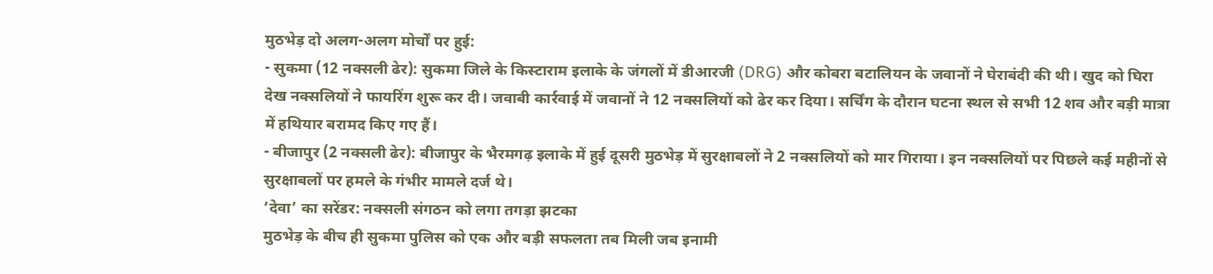मुठभेड़ दो अलग-अलग मोर्चों पर हुई:
- सुकमा (12 नक्सली ढेर): सुकमा जिले के किस्टाराम इलाके के जंगलों में डीआरजी (DRG) और कोबरा बटालियन के जवानों ने घेराबंदी की थी। खुद को घिरा देख नक्सलियों ने फायरिंग शुरू कर दी। जवाबी कार्रवाई में जवानों ने 12 नक्सलियों को ढेर कर दिया। सर्चिंग के दौरान घटना स्थल से सभी 12 शव और बड़ी मात्रा में हथियार बरामद किए गए हैं।
- बीजापुर (2 नक्सली ढेर): बीजापुर के भैरमगढ़ इलाके में हुई दूसरी मुठभेड़ में सुरक्षाबलों ने 2 नक्सलियों को मार गिराया। इन नक्सलियों पर पिछले कई महीनों से सुरक्षाबलों पर हमले के गंभीर मामले दर्ज थे।
‘देवा’ का सरेंडर: नक्सली संगठन को लगा तगड़ा झटका
मुठभेड़ के बीच ही सुकमा पुलिस को एक और बड़ी सफलता तब मिली जब इनामी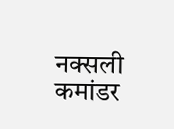नक्सली कमांडर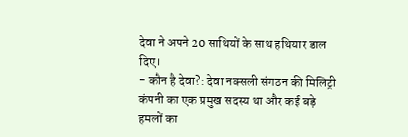देवा ने अपने 20 साथियों के साथ हथियार डाल दिए।
- कौन है देवा?: देवा नक्सली संगठन की मिलिट्री कंपनी का एक प्रमुख सदस्य था और कई बड़े हमलों का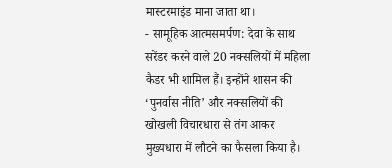मास्टरमाइंड माना जाता था।
- सामूहिक आत्मसमर्पण: देवा के साथ सरेंडर करने वाले 20 नक्सलियों में महिला कैडर भी शामिल हैं। इन्होंने शासन की ‘पुनर्वास नीति’ और नक्सलियों की खोखली विचारधारा से तंग आकर मुख्यधारा में लौटने का फैसला किया है।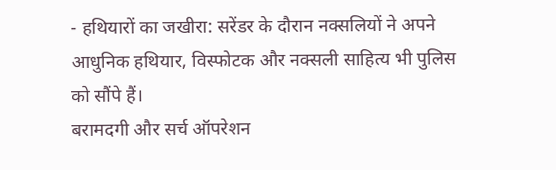- हथियारों का जखीरा: सरेंडर के दौरान नक्सलियों ने अपने आधुनिक हथियार, विस्फोटक और नक्सली साहित्य भी पुलिस को सौंपे हैं।
बरामदगी और सर्च ऑपरेशन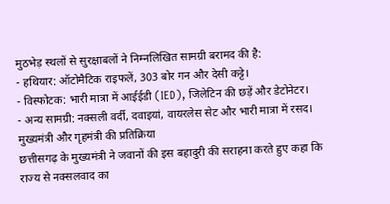मुठभेड़ स्थलों से सुरक्षाबलों ने निम्नलिखित सामग्री बरामद की है:
- हथियार: ऑटोमैटिक राइफलें, 303 बोर गन और देसी कट्टे।
- विस्फोटक: भारी मात्रा में आईईडी (IED), जिलेटिन की छड़ें और डेटोनेटर।
- अन्य सामग्री: नक्सली वर्दी, दवाइयां, वायरलेस सेट और भारी मात्रा में रसद।
मुख्यमंत्री और गृहमंत्री की प्रतिक्रिया
छत्तीसगढ़ के मुख्यमंत्री ने जवानों की इस बहादुरी की सराहना करते हुए कहा कि राज्य से नक्सलवाद का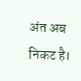अंत अब निकट है।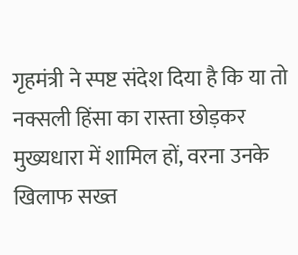गृहमंत्री ने स्पष्ट संदेश दिया है कि या तो नक्सली हिंसा का रास्ता छोड़कर मुख्यधारा में शामिल हों, वरना उनके खिलाफ सख्त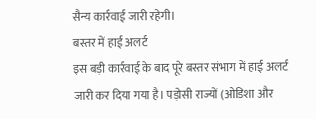सैन्य कार्रवाई जारी रहेगी।
बस्तर में हाई अलर्ट
इस बड़ी कार्रवाई के बाद पूरे बस्तर संभाग में हाई अलर्ट जारी कर दिया गया है। पड़ोसी राज्यों (ओडिशा और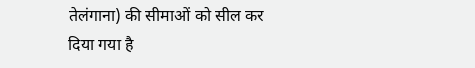तेलंगाना) की सीमाओं को सील कर दिया गया है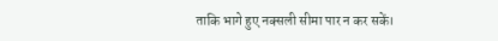ताकि भागे हुए नक्सली सीमा पार न कर सकें।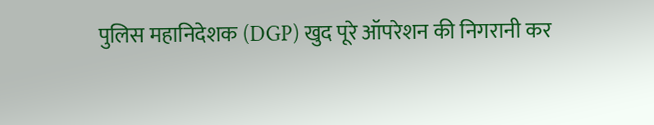पुलिस महानिदेशक (DGP) खुद पूरे ऑपरेशन की निगरानी कर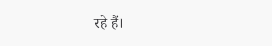रहे हैं।